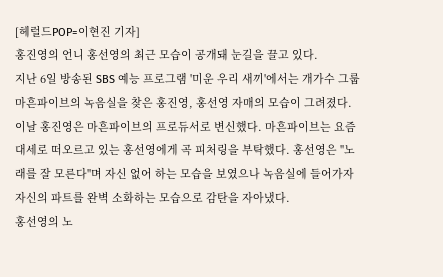[헤럴드POP=이현진 기자]
홍진영의 언니 홍선영의 최근 모습이 공개돼 눈길을 끌고 있다.
지난 6일 방송된 SBS 예능 프로그램 '미운 우리 새끼'에서는 개가수 그룹 마흔파이브의 녹음실을 찾은 홍진영, 홍선영 자매의 모습이 그려졌다.
이날 홍진영은 마흔파이브의 프로듀서로 변신했다. 마흔파이브는 요즘 대세로 떠오르고 있는 홍선영에게 곡 피처링을 부탁했다. 홍선영은 "노래를 잘 모른다"며 자신 없어 하는 모습을 보였으나 녹음실에 들어가자 자신의 파트를 완벽 소화하는 모습으로 감탄을 자아냈다.
홍선영의 노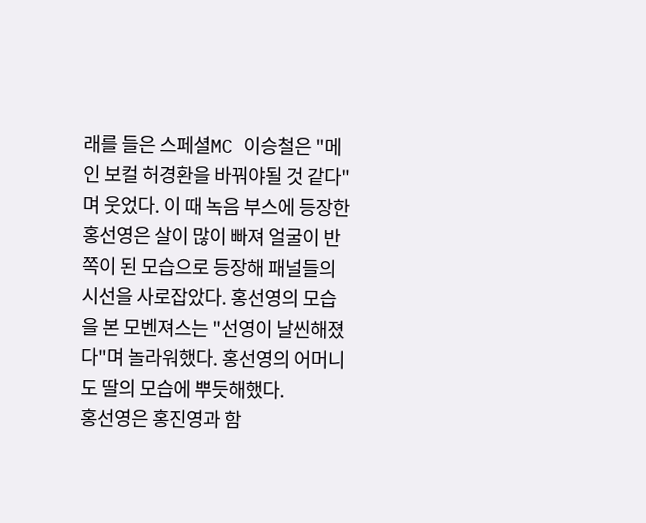래를 들은 스페셜MC 이승철은 "메인 보컬 허경환을 바꿔야될 것 같다"며 웃었다. 이 때 녹음 부스에 등장한 홍선영은 살이 많이 빠져 얼굴이 반쪽이 된 모습으로 등장해 패널들의 시선을 사로잡았다. 홍선영의 모습을 본 모벤져스는 "선영이 날씬해졌다"며 놀라워했다. 홍선영의 어머니도 딸의 모습에 뿌듯해했다.
홍선영은 홍진영과 함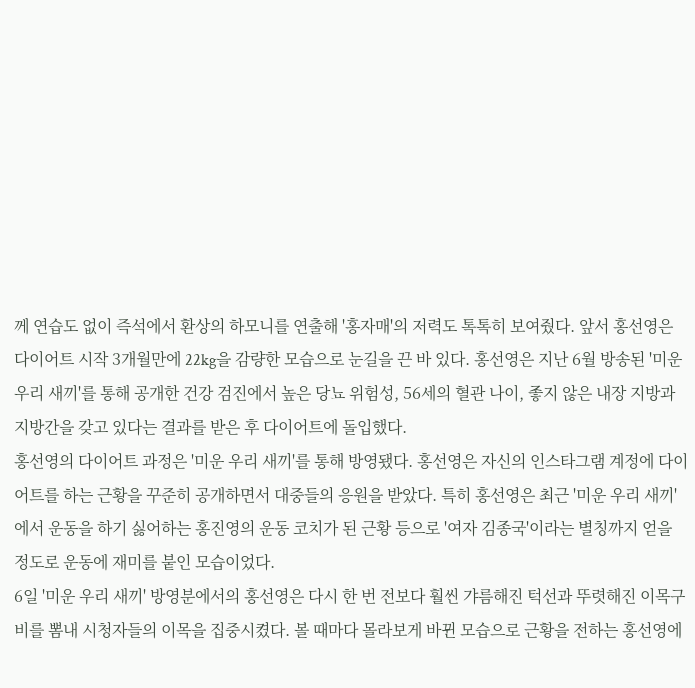께 연습도 없이 즉석에서 환상의 하모니를 연출해 '홍자매'의 저력도 톡톡히 보여줬다. 앞서 홍선영은 다이어트 시작 3개월만에 22kg을 감량한 모습으로 눈길을 끈 바 있다. 홍선영은 지난 6월 방송된 '미운 우리 새끼'를 통해 공개한 건강 검진에서 높은 당뇨 위험성, 56세의 혈관 나이, 좋지 않은 내장 지방과 지방간을 갖고 있다는 결과를 받은 후 다이어트에 돌입했다.
홍선영의 다이어트 과정은 '미운 우리 새끼'를 통해 방영됐다. 홍선영은 자신의 인스타그램 계정에 다이어트를 하는 근황을 꾸준히 공개하면서 대중들의 응원을 받았다. 특히 홍선영은 최근 '미운 우리 새끼'에서 운동을 하기 싫어하는 홍진영의 운동 코치가 된 근황 등으로 '여자 김종국'이라는 별칭까지 얻을 정도로 운동에 재미를 붙인 모습이었다.
6일 '미운 우리 새끼' 방영분에서의 홍선영은 다시 한 번 전보다 훨씬 갸름해진 턱선과 뚜렷해진 이목구비를 뽐내 시청자들의 이목을 집중시켰다. 볼 때마다 몰라보게 바뀐 모습으로 근황을 전하는 홍선영에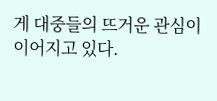게 대중들의 뜨거운 관심이 이어지고 있다.